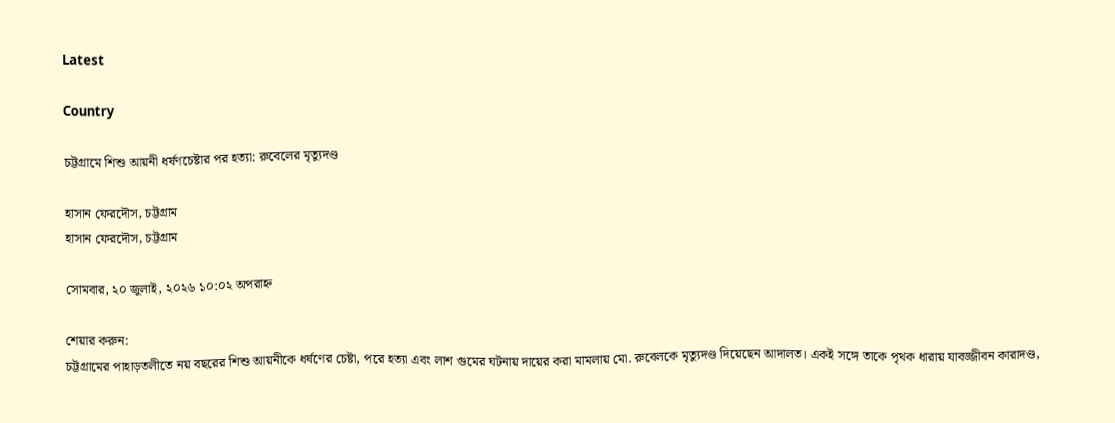Latest

Country

চট্টগ্রামে শিশু আয়নী ধর্ষণচেষ্টার পর হত্যা: রুবেলের মৃত্যুদণ্ড

হাসান ফেরদৌস, চট্টগ্রাম
হাসান ফেরদৌস, চট্টগ্রাম

সোমবার, ২০ জুলাই, ২০২৬ ১০:০২ অপরাহ্ন

শেয়ার করুন:
চট্টগ্রামের পাহাড়তলীতে নয় বছরের শিশু আয়নীকে ধর্ষণের চেষ্টা, পরে হত্যা এবং লাশ গুমের ঘটনায় দায়ের করা মামলায় মো. রুবেলকে মৃত্যুদণ্ড দিয়েছেন আদালত। একই সঙ্গে তাকে পৃথক ধারায় যাবজ্জীবন কারাদণ্ড,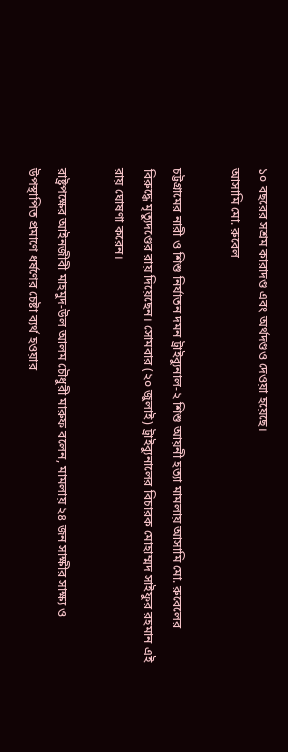১০ বছরের সশ্রম কারাদণ্ড এবং অর্থদণ্ডও দেওয়া হয়েছে।
আসামি মো. রুবেল

চট্টগ্রামের নারী ও শিশু নির্যাতন দমন ট্রাইব্যুনাল-২ শিশু আয়নী হত্যা মামলায় আসামি মো. রুবেলের বিরুদ্ধে মৃত্যুদণ্ডের রায় দিয়েছেন। সোমবার (২০ জুলাই) ট্রাইব্যুনালের বিচারক মোহাম্মদ সাইফুর রহমান এই রায় ঘোষণা করেন।

রাষ্ট্রপক্ষের আইনজীবী মাহমুদ-উল আলম চৌধুরী মারুফ বলেন, মামলায় ২৪ জন সাক্ষীর সাক্ষ্য ও উপস্থাপিত প্রমাণে ধর্ষণের চেষ্টা ব্যর্থ হওয়ার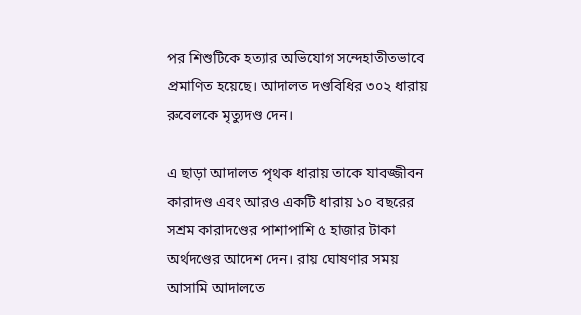পর শিশুটিকে হত্যার অভিযোগ সন্দেহাতীতভাবে প্রমাণিত হয়েছে। আদালত দণ্ডবিধির ৩০২ ধারায় রুবেলকে মৃত্যুদণ্ড দেন।

এ ছাড়া আদালত পৃথক ধারায় তাকে যাবজ্জীবন কারাদণ্ড এবং আরও একটি ধারায় ১০ বছরের সশ্রম কারাদণ্ডের পাশাপাশি ৫ হাজার টাকা অর্থদণ্ডের আদেশ দেন। রায় ঘোষণার সময় আসামি আদালতে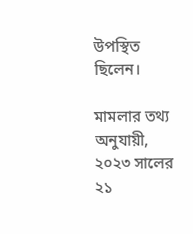উপস্থিত ছিলেন।

মামলার তথ্য অনুযায়ী, ২০২৩ সালের ২১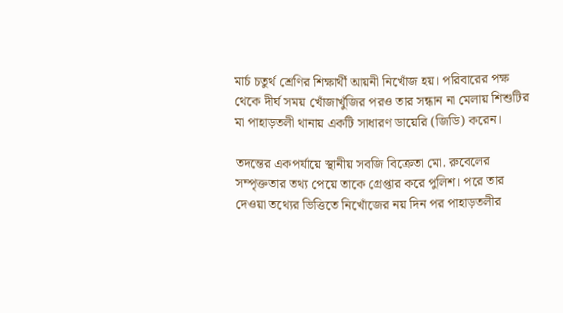মার্চ চতুর্থ শ্রেণির শিক্ষার্থী আয়নী নিখোঁজ হয়। পরিবারের পক্ষ থেকে দীর্ঘ সময় খোঁজাখুঁজির পরও তার সন্ধান না মেলায় শিশুটির মা পাহাড়তলী থানায় একটি সাধারণ ডায়েরি (জিডি) করেন।

তদন্তের একপর্যায়ে স্থানীয় সবজি বিক্রেতা মো. রুবেলের সম্পৃক্ততার তথ্য পেয়ে তাকে গ্রেপ্তার করে পুলিশ। পরে তার দেওয়া তথ্যের ভিত্তিতে নিখোঁজের নয় দিন পর পাহাড়তলীর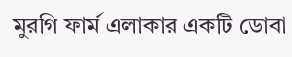মুরগি ফার্ম এলাকার একটি ডোবা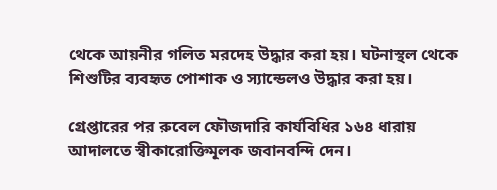থেকে আয়নীর গলিত মরদেহ উদ্ধার করা হয়। ঘটনাস্থল থেকে শিশুটির ব্যবহৃত পোশাক ও স্যান্ডেলও উদ্ধার করা হয়।

গ্রেপ্তারের পর রুবেল ফৌজদারি কার্যবিধির ১৬৪ ধারায় আদালতে স্বীকারোক্তিমূলক জবানবন্দি দেন।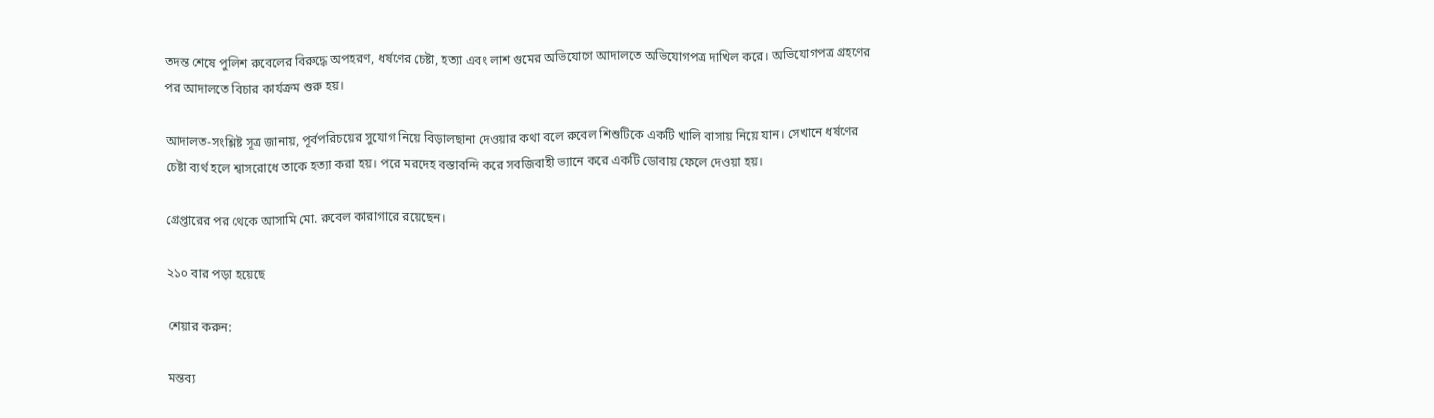তদন্ত শেষে পুলিশ রুবেলের বিরুদ্ধে অপহরণ, ধর্ষণের চেষ্টা, হত্যা এবং লাশ গুমের অভিযোগে আদালতে অভিযোগপত্র দাখিল করে। অভিযোগপত্র গ্রহণের পর আদালতে বিচার কার্যক্রম শুরু হয়।

আদালত-সংশ্লিষ্ট সূত্র জানায়, পূর্বপরিচয়ের সুযোগ নিয়ে বিড়ালছানা দেওয়ার কথা বলে রুবেল শিশুটিকে একটি খালি বাসায় নিয়ে যান। সেখানে ধর্ষণের চেষ্টা ব্যর্থ হলে শ্বাসরোধে তাকে হত্যা করা হয়। পরে মরদেহ বস্তাবন্দি করে সবজিবাহী ভ্যানে করে একটি ডোবায় ফেলে দেওয়া হয়।

গ্রেপ্তারের পর থেকে আসামি মো. রুবেল কারাগারে রয়েছেন।

২১০ বার পড়া হয়েছে

শেয়ার করুন:

মন্তব্য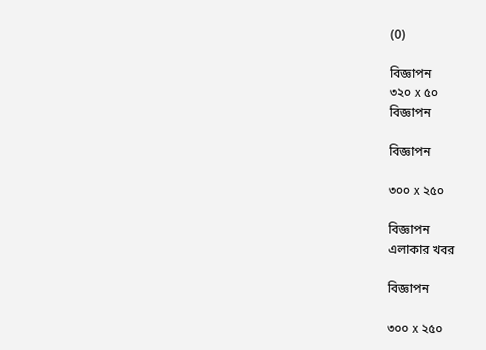(0)

বিজ্ঞাপন
৩২০ x ৫০
বিজ্ঞাপন

বিজ্ঞাপন

৩০০ x ২৫০

বিজ্ঞাপন
এলাকার খবর

বিজ্ঞাপন

৩০০ x ২৫০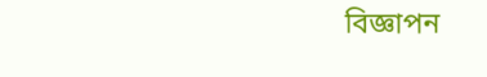বিজ্ঞাপন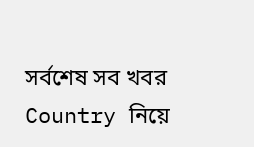সর্বশেষ সব খবর
Country নিয়ে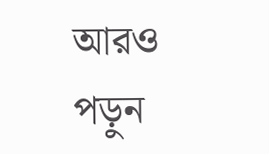আরও পড়ুন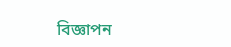বিজ্ঞাপন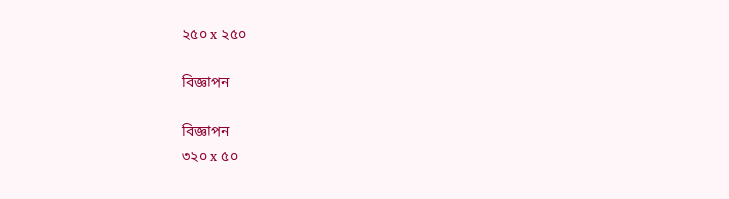২৫০ x ২৫০

বিজ্ঞাপন

বিজ্ঞাপন
৩২০ x ৫০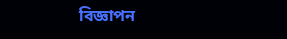বিজ্ঞাপন